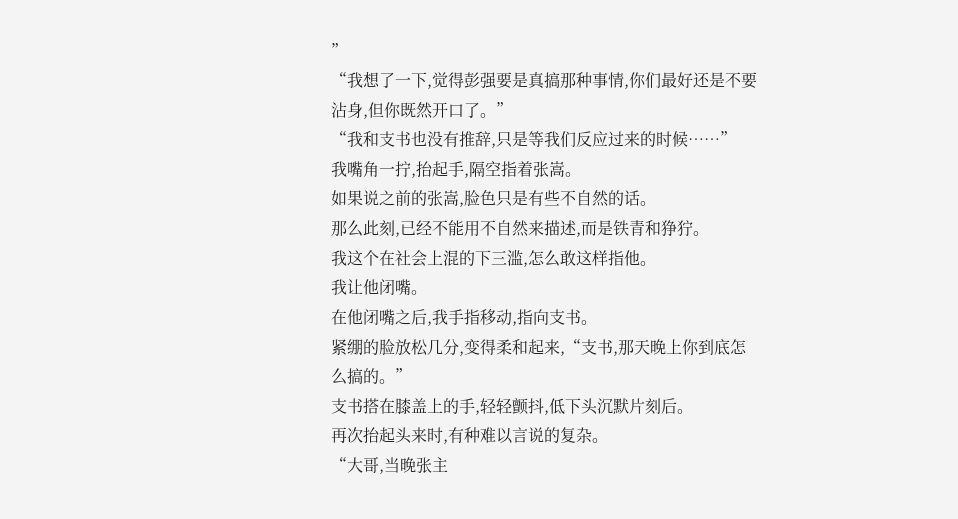”
“我想了一下,觉得彭强要是真搞那种事情,你们最好还是不要沾身,但你既然开口了。”
“我和支书也没有推辞,只是等我们反应过来的时候……”
我嘴角一拧,抬起手,隔空指着张嵩。
如果说之前的张嵩,脸色只是有些不自然的话。
那么此刻,已经不能用不自然来描述,而是铁青和狰狞。
我这个在社会上混的下三滥,怎么敢这样指他。
我让他闭嘴。
在他闭嘴之后,我手指移动,指向支书。
紧绷的脸放松几分,变得柔和起来,“支书,那天晚上你到底怎么搞的。”
支书搭在膝盖上的手,轻轻颤抖,低下头沉默片刻后。
再次抬起头来时,有种难以言说的复杂。
“大哥,当晚张主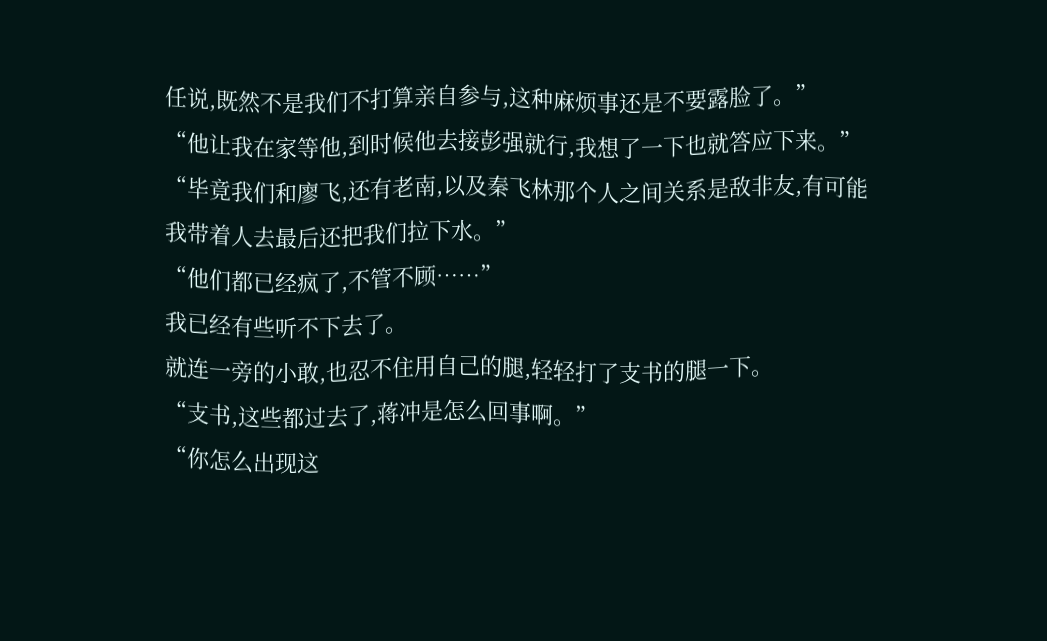任说,既然不是我们不打算亲自参与,这种麻烦事还是不要露脸了。”
“他让我在家等他,到时候他去接彭强就行,我想了一下也就答应下来。”
“毕竟我们和廖飞,还有老南,以及秦飞林那个人之间关系是敌非友,有可能我带着人去最后还把我们拉下水。”
“他们都已经疯了,不管不顾……”
我已经有些听不下去了。
就连一旁的小敢,也忍不住用自己的腿,轻轻打了支书的腿一下。
“支书,这些都过去了,蒋冲是怎么回事啊。”
“你怎么出现这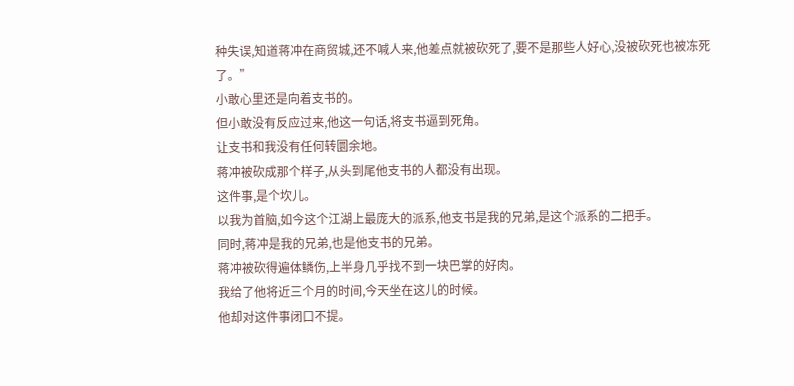种失误,知道蒋冲在商贸城,还不喊人来,他差点就被砍死了,要不是那些人好心,没被砍死也被冻死了。”
小敢心里还是向着支书的。
但小敢没有反应过来,他这一句话,将支书逼到死角。
让支书和我没有任何转圜余地。
蒋冲被砍成那个样子,从头到尾他支书的人都没有出现。
这件事,是个坎儿。
以我为首脑,如今这个江湖上最庞大的派系,他支书是我的兄弟,是这个派系的二把手。
同时,蒋冲是我的兄弟,也是他支书的兄弟。
蒋冲被砍得遍体鳞伤,上半身几乎找不到一块巴掌的好肉。
我给了他将近三个月的时间,今天坐在这儿的时候。
他却对这件事闭口不提。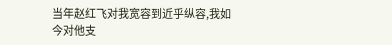当年赵红飞对我宽容到近乎纵容,我如今对他支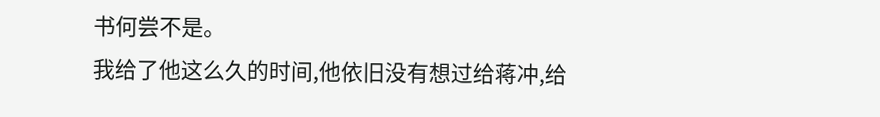书何尝不是。
我给了他这么久的时间,他依旧没有想过给蒋冲,给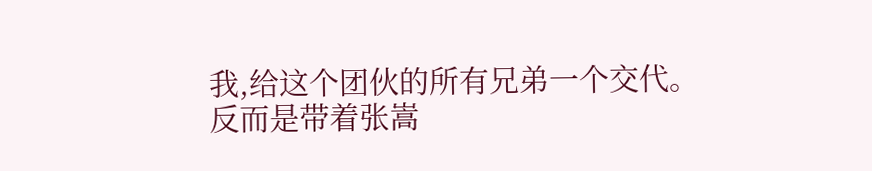我,给这个团伙的所有兄弟一个交代。
反而是带着张嵩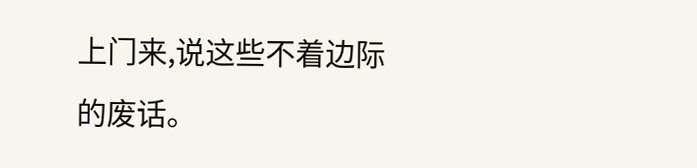上门来,说这些不着边际的废话。